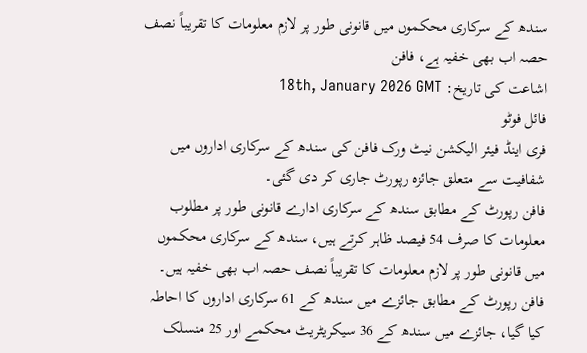سندھ کے سرکاری محکموں میں قانونی طور پر لازم معلومات کا تقریباً نصف حصہ اب بھی خفیہ ہے، فافن
اشاعت کی تاریخ: 18th, January 2026 GMT
فائل فوٹو
فری اینڈ فیئر الیکشن نیٹ ورک فافن کی سندھ کے سرکاری اداروں میں شفافیت سے متعلق جائزہ رپورٹ جاری کر دی گئی۔
فافن رپورٹ کے مطابق سندھ کے سرکاری ادارے قانونی طور پر مطلوب معلومات کا صرف 54 فیصد ظاہر کرتے ہیں، سندھ کے سرکاری محکموں میں قانونی طور پر لازم معلومات کا تقریباً نصف حصہ اب بھی خفیہ ہیں۔
فافن رپورٹ کے مطابق جائزے میں سندھ کے 61 سرکاری اداروں کا احاطہ کیا گیا، جائزے میں سندھ کے 36 سیکریٹریٹ محکمے اور 25 منسلک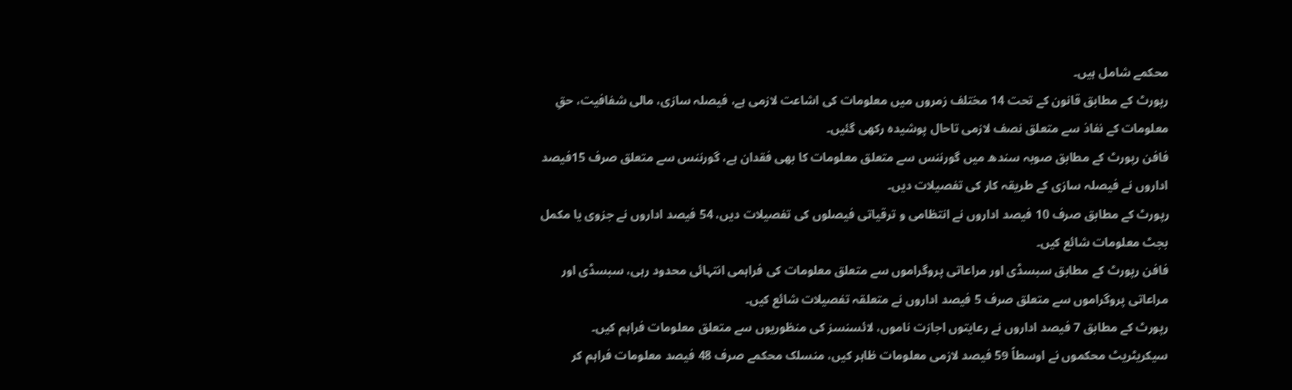محکمے شامل ہیں۔
رپورٹ کے مطابق قانون کے تحت 14 مختلف زمروں میں معلومات کی اشاعت لازمی ہے، فیصلہ سازی، مالی شفافیت، حقِ معلومات کے نفاذ سے متعلق نصف لازمی تاحال پوشیدہ رکھی گئیں۔
فافن رپورٹ کے مطابق صوبہ سندھ میں گورننس سے متعلق معلومات کا بھی فقدان ہے، گورننس سے متعلق صرف 15فیصد اداروں نے فیصلہ سازی کے طریقہ کار کی تفصیلات دیں۔
رپورٹ کے مطابق صرف 10 فیصد اداروں نے انتظامی و ترقیاتی فیصلوں کی تفصیلات دیں، 54 فیصد اداروں نے جزوی یا مکمل بجٹ معلومات شائع کیں۔
فافن رپورٹ کے مطابق سبسڈی اور مراعاتی پروگراموں سے متعلق معلومات کی فراہمی انتہائی محدود رہی، سبسڈی اور مراعاتی پروگراموں سے متعلق صرف 5 فیصد اداروں نے متعلقہ تفصیلات شائع کیں۔
رپورٹ کے مطابق 7 فیصد اداروں نے رعایتوں اجازت ناموں، لائسنسز کی منظوریوں سے متعلق معلومات فراہم کیں۔
سیکریٹریٹ محکموں نے اوسطاً 59 فیصد لازمی معلومات ظاہر کیں، منسلک محکمے صرف 48 فیصد معلومات فراہم کر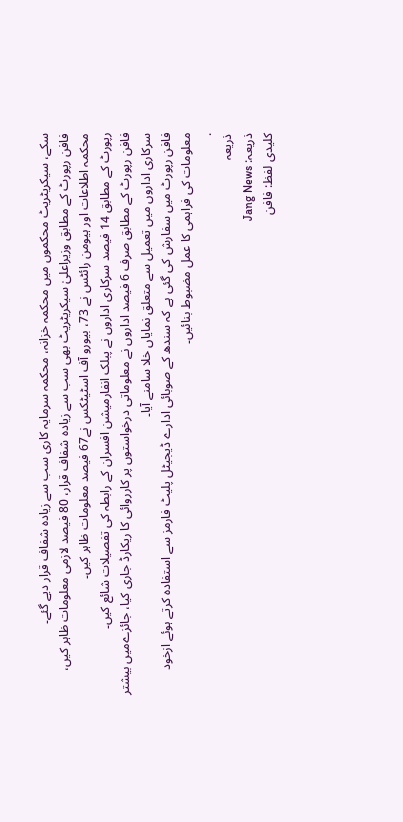سکے، سیکریٹریٹ محکموں میں محکمہ خزانہ، محکمہ سرمایہ کاری سب سے زیادہ شفاف قرار دیے گئے۔
فافن رپورٹ کے مطابق وزیراعلیٰ سیکریٹریٹ بھی سب سے زیادہ شفاف قرار، 80 فیصد لازمی معلومات ظاہر کیں، محکمہ اطلاعات اور ہیومن رائٹس نے 73، بیورو آف اسٹیٹکس نے67 فیصد معلومات ظاہر کیں۔
رپورٹ کے مطابق 14 فیصد سرکاری اداروں نے پبلک انفارمیشن افسران کے رابطہ کی تفصیلات شائع کیں۔
فافن رپورٹ کے مطابق صرف 6 فیصد اداروں نے معلوماتی درخواستوں پر کارروائی کا ریکارڈ جاری کیا، جائزےمیں بیشتر سرکاری اداروں میں تعمیل سے متعلق نمایاں خلا سامنے آیا۔
فافن رپورٹ میں سفارش کی گئی ہے کہ سندھ کے صوبائی ادارے ڈیجیٹل پلیٹ فارمز سے استفادہ کرتے ہوئے ازخود معلومات کی فراہمی کا عمل مضبوط بنائیں۔
.
ذریعہ
ذریعہ: Jang News
کلیدی لفظ: فافن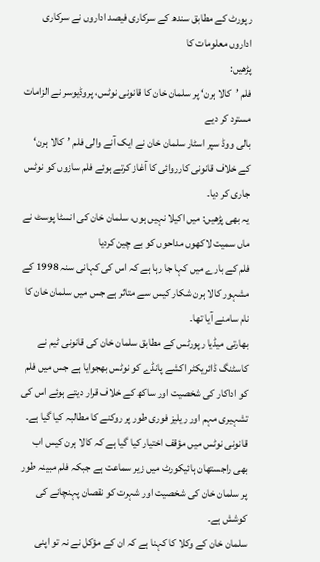رپورٹ کے مطابق سندھ کے سرکاری فیصد اداروں نے سرکاری اداروں معلومات کا
پڑھیں:
فلم ’کالا ہرن‘ پر سلمان خان کا قانونی نوٹس، پروڈیوسر نے الزامات مسترد کر دیے
بالی ووڈ سپر اسٹار سلمان خان نے ایک آنے والی فلم ’کالا ہرن‘ کے خلاف قانونی کارروائی کا آغاز کرتے ہوئے فلم سازوں کو نوٹس جاری کر دیا۔
یہ بھی پڑھیں: میں اکیلا نہیں ہوں، سلمان خان کی انسٹا پوسٹ نے ماں سمیت لاکھوں مداحوں کو بے چین کردیا
فلم کے بارے میں کہا جا رہا ہے کہ اس کی کہانی سنہ 1998 کے مشہور کالا ہرن شکار کیس سے متاثر ہے جس میں سلمان خان کا نام سامنے آیا تھا۔
بھارتی میڈیا رپورٹس کے مطابق سلمان خان کی قانونی ٹیم نے کاسٹنگ ڈائریکٹر اکشے پانڈے کو نوٹس بھجوایا ہے جس میں فلم کو اداکار کی شخصیت اور ساکھ کے خلاف قرار دیتے ہوئے اس کی تشہیری مہم اور ریلیز فوری طور پر روکنے کا مطالبہ کیا گیا ہے۔
قانونی نوٹس میں مؤقف اختیار کیا گیا ہے کہ کالا ہرن کیس اب بھی راجستھان ہائیکورٹ میں زیر سماعت ہے جبکہ فلم مبینہ طور پر سلمان خان کی شخصیت اور شہرت کو نقصان پہنچانے کی کوشش ہے۔
سلمان خان کے وکلا کا کہنا ہے کہ ان کے مؤکل نے نہ تو اپنی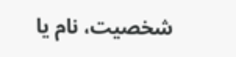شخصیت، نام یا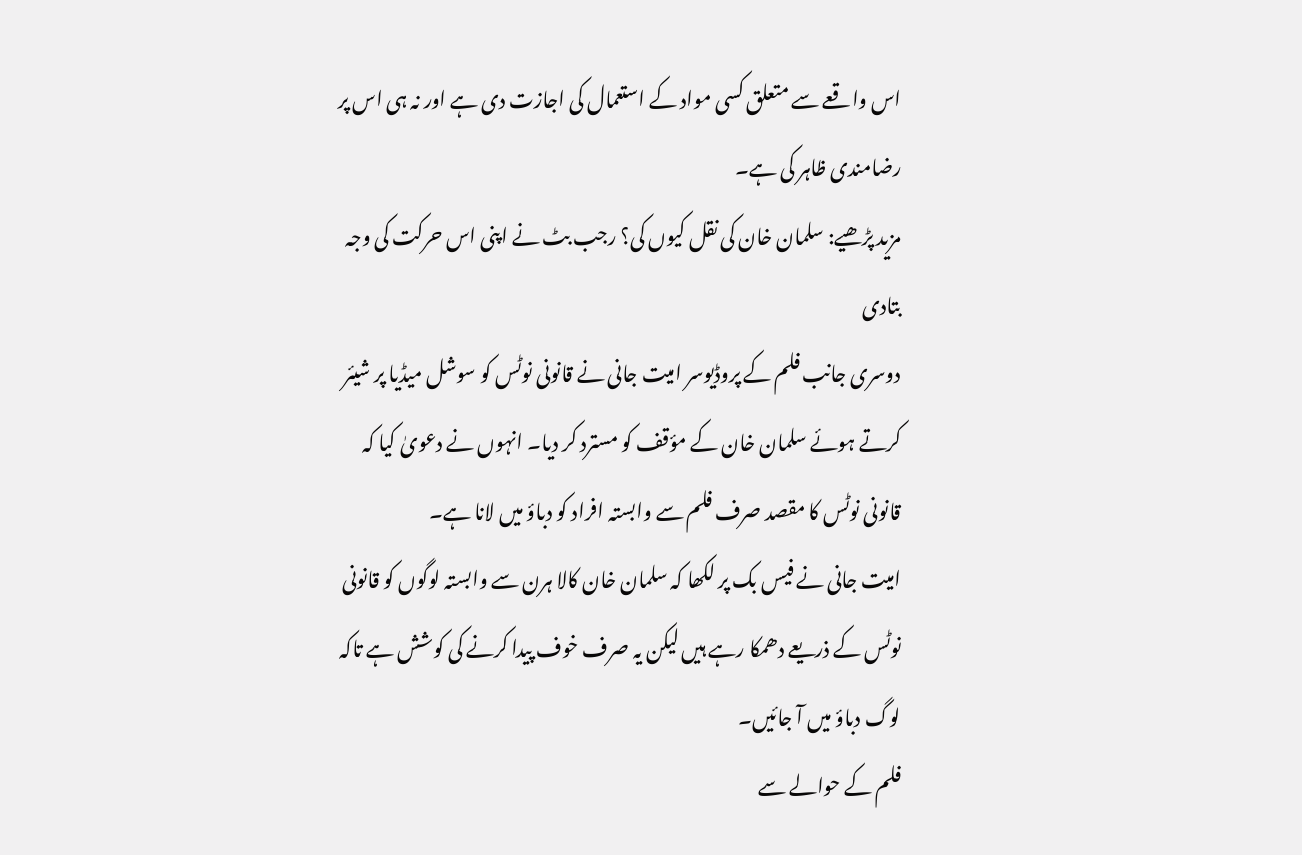اس واقعے سے متعلق کسی مواد کے استعمال کی اجازت دی ہے اور نہ ہی اس پر رضامندی ظاہر کی ہے۔
مزید پڑھیے: سلمان خان کی نقل کیوں کی؟ رجب بٹ نے اپنی اس حرکت کی وجہ بتادی
دوسری جانب فلم کے پروڈیوسر امیت جانی نے قانونی نوٹس کو سوشل میڈیا پر شیئر کرتے ہوئے سلمان خان کے مؤقف کو مسترد کر دیا۔ انہوں نے دعویٰ کیا کہ قانونی نوٹس کا مقصد صرف فلم سے وابستہ افراد کو دباؤ میں لانا ہے۔
امیت جانی نے فیس بک پر لکھا کہ سلمان خان کالا ہرن سے وابستہ لوگوں کو قانونی نوٹس کے ذریعے دھمکا رہے ہیں لیکن یہ صرف خوف پیدا کرنے کی کوشش ہے تاکہ لوگ دباؤ میں آ جائیں۔
فلم کے حوالے سے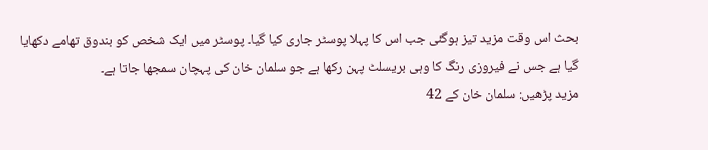بحث اس وقت مزید تیز ہوگئی جب اس کا پہلا پوسٹر جاری کیا گیا۔ پوسٹر میں ایک شخص کو بندوق تھامے دکھایا گیا ہے جس نے فیروزی رنگ کا وہی بریسلٹ پہن رکھا ہے جو سلمان خان کی پہچان سمجھا جاتا ہے۔
مزید پڑھیں: سلمان خان کے 42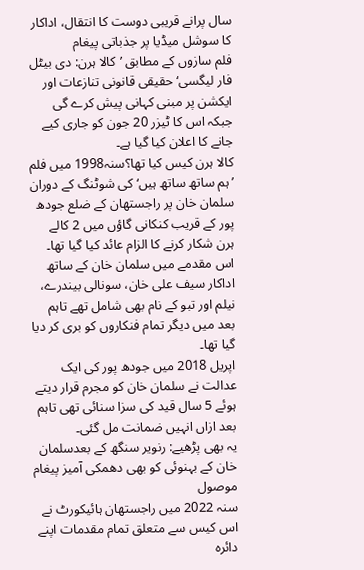سال پرانے قریبی دوست کا انتقال، اداکار کا سوشل میڈیا پر جذباتی پیغام
فلم سازوں کے مطابق ’کالا ہرن: دی بیٹل فار لیگسی‘ حقیقی قانونی تنازعات اور ایکشن پر مبنی کہانی پیش کرے گی جبکہ اس کا ٹیزر 20 جون کو جاری کیے جانے کا اعلان کیا گیا ہے۔
کالا ہرن کیس کیا تھا؟سنہ1998 میں فلم ’ہم ساتھ ساتھ ہیں‘ کی شوٹنگ کے دوران سلمان خان پر راجستھان کے ضلع جودھ پور کے قریب کنکانی گاؤں میں 2 کالے ہرن شکار کرنے کا الزام عائد کیا گیا تھا۔
اس مقدمے میں سلمان خان کے ساتھ اداکار سیف علی خان، سونالی بیندرے، نیلم اور تبو کے نام بھی شامل تھے تاہم بعد میں دیگر تمام فنکاروں کو بری کر دیا گیا تھا۔
اپریل 2018 میں جودھ پور کی ایک عدالت نے سلمان خان کو مجرم قرار دیتے ہوئے 5 سال قید کی سزا سنائی تھی تاہم بعد ازاں انہیں ضمانت مل گئی۔
یہ بھی پڑھیے: رنویر سنگھ کے بعدسلمان خان کے بہنوئی کو بھی دھمکی آمیز پیغام موصول
سنہ 2022 میں راجستھان ہائیکورٹ نے اس کیس سے متعلق تمام مقدمات اپنے دائرہ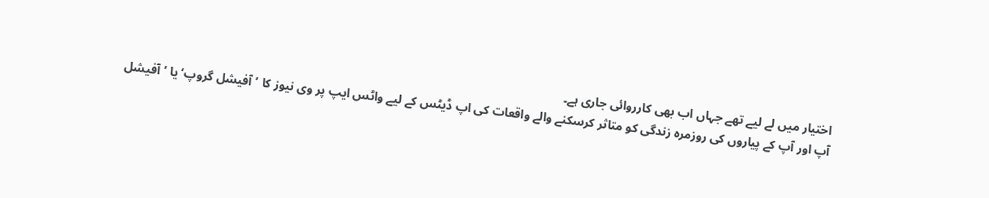اختیار میں لے لیے تھے جہاں اب بھی کارروائی جاری ہے۔
آپ اور آپ کے پیاروں کی روزمرہ زندگی کو متاثر کرسکنے والے واقعات کی اپ ڈیٹس کے لیے واٹس ایپ پر وی نیوز کا ’آفیشل گروپ‘ یا ’آفیشل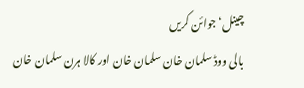چینل‘ جوائن کریں
بالی ووڈ سلمان خان سلمان خان اور کالا ہرن سلمان خان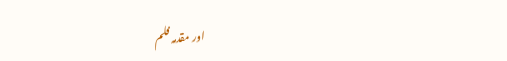اور مقدمہ فلم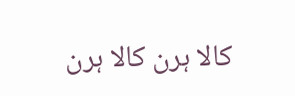کالا ہرن کالا ہرن